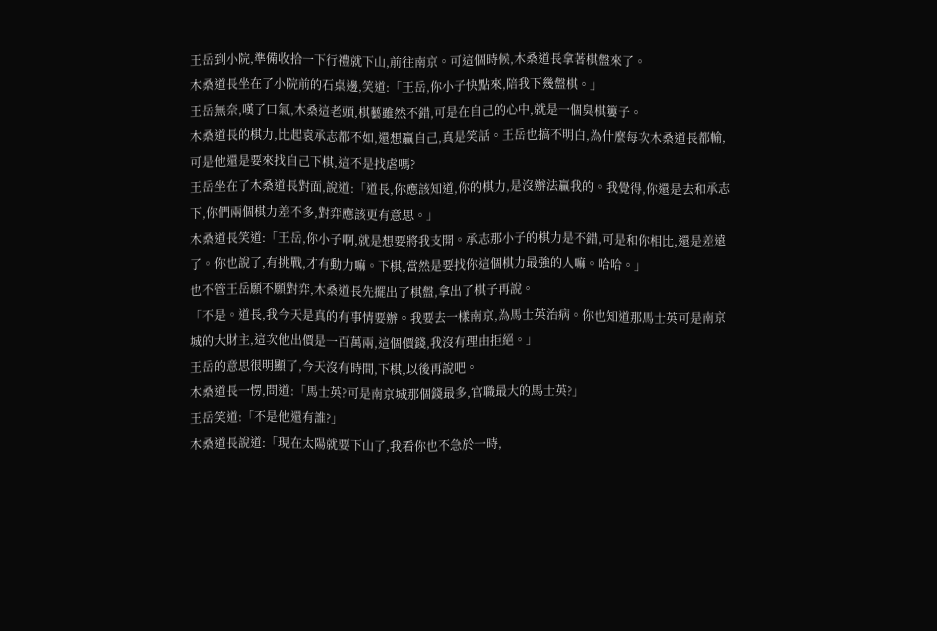王岳到小院,準備收拾一下行禮就下山,前往南京。可這個時候,木桑道長拿著棋盤來了。
木桑道長坐在了小院前的石桌邊,笑道:「王岳,你小子快點來,陪我下幾盤棋。」
王岳無奈,嘆了口氣,木桑這老頭,棋藝雖然不錯,可是在自己的心中,就是一個臭棋簍子。
木桑道長的棋力,比起袁承志都不如,還想贏自己,真是笑話。王岳也搞不明白,為什麼每次木桑道長都輸,可是他還是要來找自己下棋,這不是找虐嗎?
王岳坐在了木桑道長對面,說道:「道長,你應該知道,你的棋力,是沒辦法贏我的。我覺得,你還是去和承志下,你們兩個棋力差不多,對弈應該更有意思。」
木桑道長笑道:「王岳,你小子啊,就是想要將我支開。承志那小子的棋力是不錯,可是和你相比,還是差遠了。你也說了,有挑戰,才有動力嘛。下棋,當然是要找你這個棋力最強的人嘛。哈哈。」
也不管王岳願不願對弈,木桑道長先擺出了棋盤,拿出了棋子再說。
「不是。道長,我今天是真的有事情要辦。我要去一樣南京,為馬士英治病。你也知道那馬士英可是南京城的大財主,這次他出價是一百萬兩,這個價錢,我沒有理由拒絕。」
王岳的意思很明顯了,今天沒有時間,下棋,以後再說吧。
木桑道長一愣,問道:「馬士英?可是南京城那個錢最多,官職最大的馬士英?」
王岳笑道:「不是他還有誰?」
木桑道長說道:「現在太陽就要下山了,我看你也不急於一時,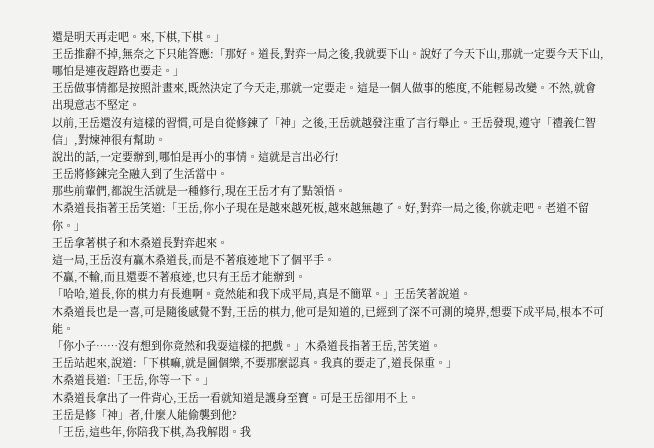還是明天再走吧。來,下棋,下棋。」
王岳推辭不掉,無奈之下只能答應:「那好。道長,對弈一局之後,我就要下山。說好了今天下山,那就一定要今天下山,哪怕是連夜趕路也要走。」
王岳做事情都是按照計畫來,既然決定了今天走,那就一定要走。這是一個人做事的態度,不能輕易改變。不然,就會出現意志不堅定。
以前,王岳還沒有這樣的習慣,可是自從修鍊了「神」之後,王岳就越發注重了言行舉止。王岳發現,遵守「禮義仁智信」,對煉神很有幫助。
說出的話,一定要辦到,哪怕是再小的事情。這就是言出必行!
王岳將修鍊完全融入到了生活當中。
那些前輩們,都說生活就是一種修行,現在王岳才有了點領悟。
木桑道長指著王岳笑道:「王岳,你小子現在是越來越死板,越來越無趣了。好,對弈一局之後,你就走吧。老道不留你。」
王岳拿著棋子和木桑道長對弈起來。
這一局,王岳沒有贏木桑道長,而是不著痕迹地下了個平手。
不贏,不輸,而且還要不著痕迹,也只有王岳才能辦到。
「哈哈,道長,你的棋力有長進啊。竟然能和我下成平局,真是不簡單。」王岳笑著說道。
木桑道長也是一喜,可是隨後感覺不對,王岳的棋力,他可是知道的,已經到了深不可測的境界,想要下成平局,根本不可能。
「你小子……沒有想到你竟然和我耍這樣的把戲。」木桑道長指著王岳,苦笑道。
王岳站起來,說道:「下棋嘛,就是圖個樂,不要那麼認真。我真的要走了,道長保重。」
木桑道長道:「王岳,你等一下。」
木桑道長拿出了一件背心,王岳一看就知道是護身至寶。可是王岳卻用不上。
王岳是修「神」者,什麼人能偷襲到他?
「王岳,這些年,你陪我下棋,為我解悶。我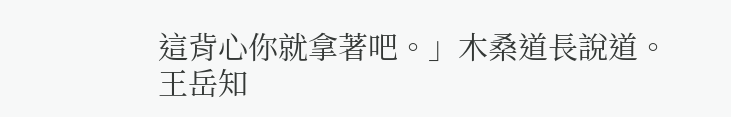這背心你就拿著吧。」木桑道長說道。
王岳知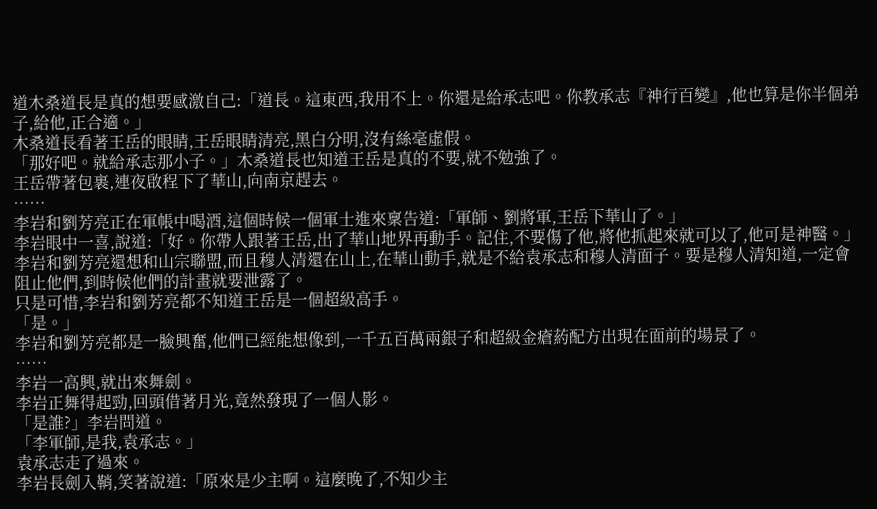道木桑道長是真的想要感激自己:「道長。這東西,我用不上。你還是給承志吧。你教承志『神行百變』,他也算是你半個弟子,給他,正合適。」
木桑道長看著王岳的眼睛,王岳眼睛清亮,黑白分明,沒有絲毫虛假。
「那好吧。就給承志那小子。」木桑道長也知道王岳是真的不要,就不勉強了。
王岳帶著包裹,連夜啟程下了華山,向南京趕去。
……
李岩和劉芳亮正在軍帳中喝酒,這個時候一個軍士進來稟告道:「軍師、劉將軍,王岳下華山了。」
李岩眼中一喜,說道:「好。你帶人跟著王岳,出了華山地界再動手。記住,不要傷了他,將他抓起來就可以了,他可是神醫。」
李岩和劉芳亮還想和山宗聯盟,而且穆人清還在山上,在華山動手,就是不給袁承志和穆人清面子。要是穆人清知道,一定會阻止他們,到時候他們的計畫就要泄露了。
只是可惜,李岩和劉芳亮都不知道王岳是一個超級高手。
「是。」
李岩和劉芳亮都是一臉興奮,他們已經能想像到,一千五百萬兩銀子和超級金瘡葯配方出現在面前的場景了。
……
李岩一高興,就出來舞劍。
李岩正舞得起勁,回頭借著月光,竟然發現了一個人影。
「是誰?」李岩問道。
「李軍師,是我,袁承志。」
袁承志走了過來。
李岩長劍入鞘,笑著說道:「原來是少主啊。這麼晚了,不知少主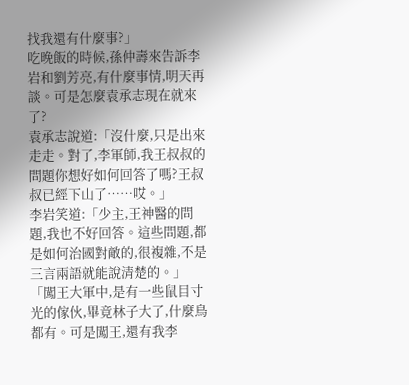找我還有什麼事?」
吃晚飯的時候,孫仲壽來告訴李岩和劉芳亮,有什麼事情,明天再談。可是怎麼袁承志現在就來了?
袁承志說道:「沒什麼,只是出來走走。對了,李軍師,我王叔叔的問題你想好如何回答了嗎?王叔叔已經下山了……哎。」
李岩笑道:「少主,王神醫的問題,我也不好回答。這些問題,都是如何治國對敵的,很複雜,不是三言兩語就能說清楚的。」
「闖王大軍中,是有一些鼠目寸光的傢伙,畢竟林子大了,什麼鳥都有。可是闖王,還有我李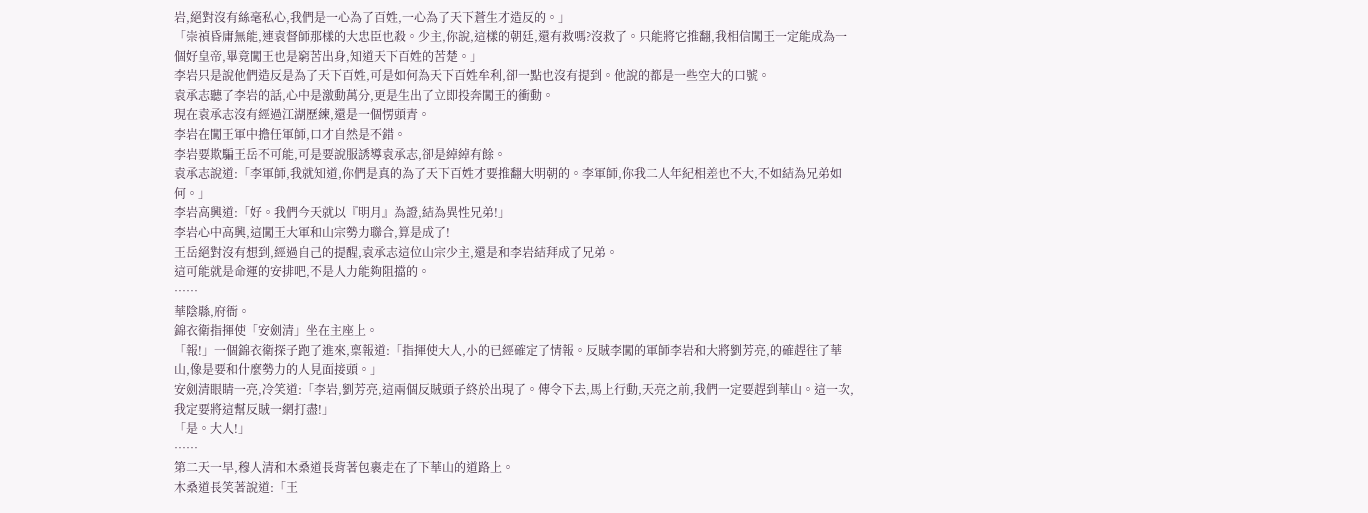岩,絕對沒有絲毫私心,我們是一心為了百姓,一心為了天下蒼生才造反的。」
「崇禎昏庸無能,連袁督師那樣的大忠臣也殺。少主,你說,這樣的朝廷,還有救嗎?沒救了。只能將它推翻,我相信闖王一定能成為一個好皇帝,畢竟闖王也是窮苦出身,知道天下百姓的苦楚。」
李岩只是說他們造反是為了天下百姓,可是如何為天下百姓牟利,卻一點也沒有提到。他說的都是一些空大的口號。
袁承志聽了李岩的話,心中是激動萬分,更是生出了立即投奔闖王的衝動。
現在袁承志沒有經過江湖歷練,還是一個愣頭青。
李岩在闖王軍中擔任軍師,口才自然是不錯。
李岩要欺騙王岳不可能,可是要說服誘導袁承志,卻是綽綽有餘。
袁承志說道:「李軍師,我就知道,你們是真的為了天下百姓才要推翻大明朝的。李軍師,你我二人年紀相差也不大,不如結為兄弟如何。」
李岩高興道:「好。我們今天就以『明月』為證,結為異性兄弟!」
李岩心中高興,這闖王大軍和山宗勢力聯合,算是成了!
王岳絕對沒有想到,經過自己的提醒,袁承志這位山宗少主,還是和李岩結拜成了兄弟。
這可能就是命運的安排吧,不是人力能夠阻擋的。
……
華陰縣,府衙。
錦衣衛指揮使「安劍清」坐在主座上。
「報!」一個錦衣衛探子跑了進來,稟報道:「指揮使大人,小的已經確定了情報。反賊李闖的軍師李岩和大將劉芳亮,的確趕往了華山,像是要和什麼勢力的人見面接頭。」
安劍清眼睛一亮,冷笑道:「李岩,劉芳亮,這兩個反賊頭子終於出現了。傳令下去,馬上行動,天亮之前,我們一定要趕到華山。這一次,我定要將這幫反賊一網打盡!」
「是。大人!」
……
第二天一早,穆人清和木桑道長背著包裹走在了下華山的道路上。
木桑道長笑著說道:「王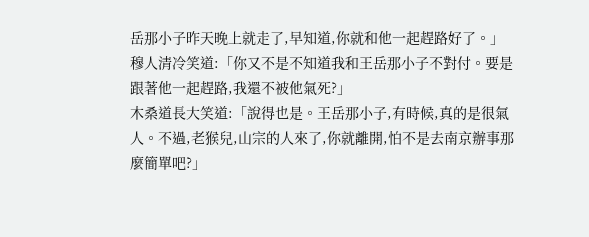岳那小子昨天晚上就走了,早知道,你就和他一起趕路好了。」
穆人清冷笑道:「你又不是不知道我和王岳那小子不對付。要是跟著他一起趕路,我還不被他氣死?」
木桑道長大笑道:「說得也是。王岳那小子,有時候,真的是很氣人。不過,老猴兒,山宗的人來了,你就離開,怕不是去南京辦事那麼簡單吧?」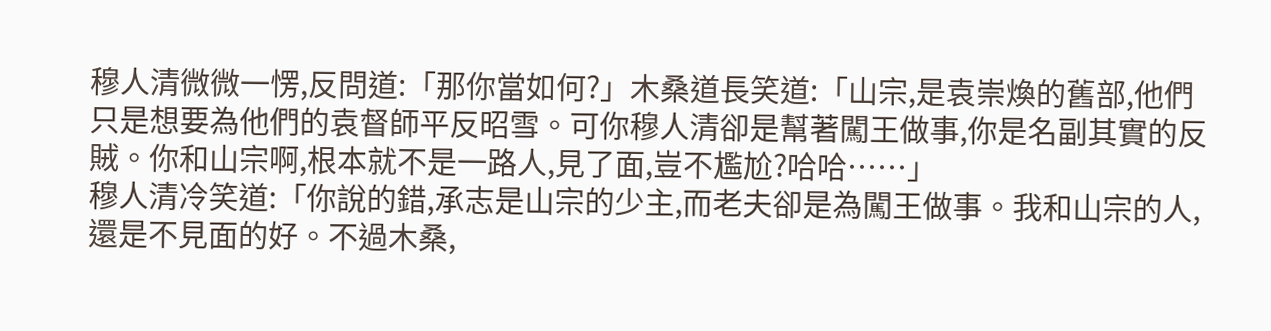穆人清微微一愣,反問道:「那你當如何?」木桑道長笑道:「山宗,是袁崇煥的舊部,他們只是想要為他們的袁督師平反昭雪。可你穆人清卻是幫著闖王做事,你是名副其實的反賊。你和山宗啊,根本就不是一路人,見了面,豈不尷尬?哈哈……」
穆人清冷笑道:「你說的錯,承志是山宗的少主,而老夫卻是為闖王做事。我和山宗的人,還是不見面的好。不過木桑,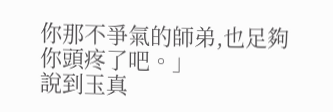你那不爭氣的師弟,也足夠你頭疼了吧。」
說到玉真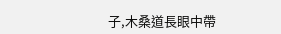子,木桑道長眼中帶